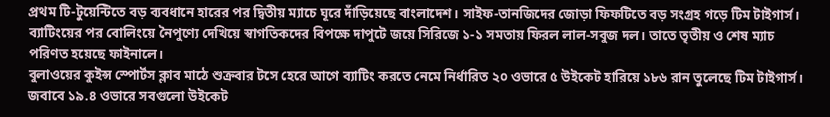প্রথম টি-টুয়েন্টিতে বড় ব্যবধানে হারের পর দ্বিতীয় ম্যাচে ঘূরে দাঁড়িয়েছে বাংলাদেশ। সাইফ-তানজিদের জোড়া ফিফটিতে বড় সংগ্রহ গড়ে টিম টাইগার্স। ব্যাটিংয়ের পর বোলিংয়ে নৈপুণ্যে দেখিয়ে স্বাগতিকদের বিপক্ষে দাপুটে জয়ে সিরিজে ১-১ সমতায় ফিরল লাল-সবুজ দল। তাতে তৃতীয় ও শেষ ম্যাচ পরিণত হয়েছে ফাইনালে।
বুলাওয়ের কুইন্স স্পোর্টস ক্লাব মাঠে শুক্রবার টসে হেরে আগে ব্যাটিং করতে নেমে নির্ধারিত ২০ ওভারে ৫ উইকেট হারিয়ে ১৮৬ রান তুলেছে টিম টাইগার্স। জবাবে ১৯.৪ ওভারে সবগুলো উইকেট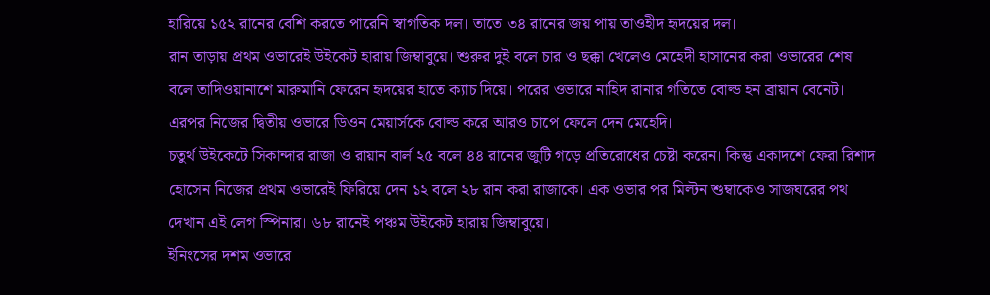হারিয়ে ১৫২ রানের বেশি করতে পারেনি স্বাগতিক দল। তাতে ৩৪ রানের জয় পায় তাওহীদ হৃদয়ের দল।
রান তাড়ায় প্রথম ওভারেই উইকেট হারায় জিম্বাবুয়ে। শুরুর দুই বলে চার ও ছক্কা খেলেও মেহেদী হাসানের করা ওভারের শেষ বলে তাদিওয়ানাশে মারুমানি ফেরেন হৃদয়ের হাতে ক্যাচ দিয়ে। পরের ওভারে নাহিদ রানার গতিতে বোল্ড হন ব্রায়ান বেনেট। এরপর নিজের দ্বিতীয় ওভারে ডিওন মেয়ার্সকে বোল্ড করে আরও চাপে ফেলে দেন মেহেদি।
চতুর্থ উইকেটে সিকান্দার রাজা ও রায়ান বার্ল ২৫ বলে ৪৪ রানের জুটি গড়ে প্রতিরোধের চেষ্টা করেন। কিন্তু একাদশে ফেরা রিশাদ হোসেন নিজের প্রথম ওভারেই ফিরিয়ে দেন ১২ বলে ২৮ রান করা রাজাকে। এক ওভার পর মিল্টন শুম্বাকেও সাজঘরের পথ দেখান এই লেগ স্পিনার। ৬৮ রানেই পঞ্চম উইকেট হারায় জিম্বাবুয়ে।
ইনিংসের দশম ওভারে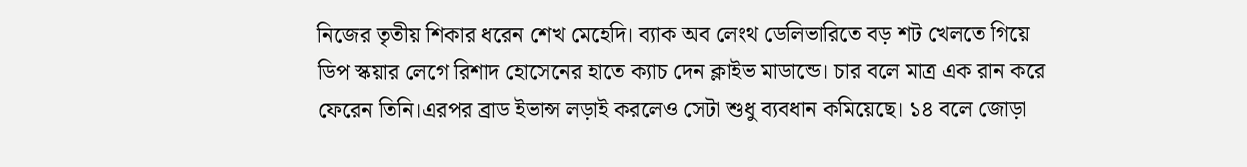নিজের তৃতীয় শিকার ধরেন শেখ মেহেদি। ব্যাক অব লেংথ ডেলিভারিতে বড় শট খেলতে গিয়ে ডিপ স্কয়ার লেগে রিশাদ হোসেনের হাতে ক্যাচ দেন ক্লাইভ মাডান্ডে। চার বলে মাত্র এক রান করে ফেরেন তিনি।এরপর ব্রাড ইভান্স লড়াই করলেও সেটা শুধু ব্যবধান কমিয়েছে। ১৪ বলে জোড়া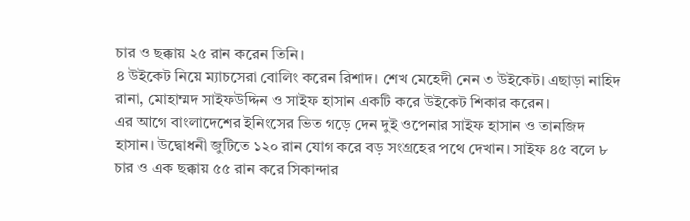চার ও ছক্কায় ২৫ রান করেন তিনি।
৪ উইকেট নিয়ে ম্যাচসেরা বোলিং করেন রিশাদ। শেখ মেহেদী নেন ৩ উইকেট। এছাড়া নাহিদ রানা, মোহাম্মদ সাইফউদ্দিন ও সাইফ হাসান একটি করে উইকেট শিকার করেন।
এর আগে বাংলাদেশের ইনিংসের ভিত গড়ে দেন দুই ওপেনার সাইফ হাসান ও তানজিদ হাসান। উদ্বোধনী জুটিতে ১২০ রান যোগ করে বড় সংগ্রহের পথে দেখান। সাইফ ৪৫ বলে ৮ চার ও এক ছক্কায় ৫৫ রান করে সিকান্দার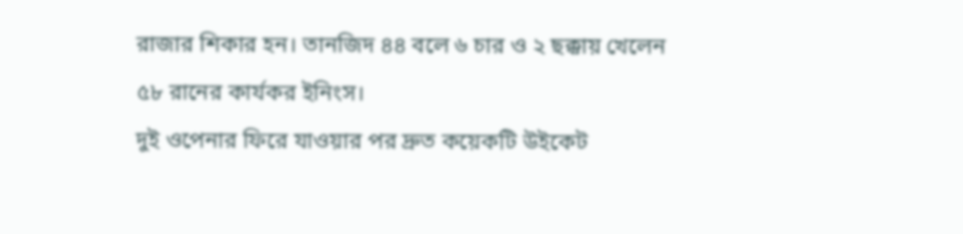রাজার শিকার হন। তানজিদ ৪৪ বলে ৬ চার ও ২ ছক্কায় খেলেন ৫৮ রানের কার্যকর ইনিংস।
দুই ওপেনার ফিরে যাওয়ার পর দ্রুত কয়েকটি উইকেট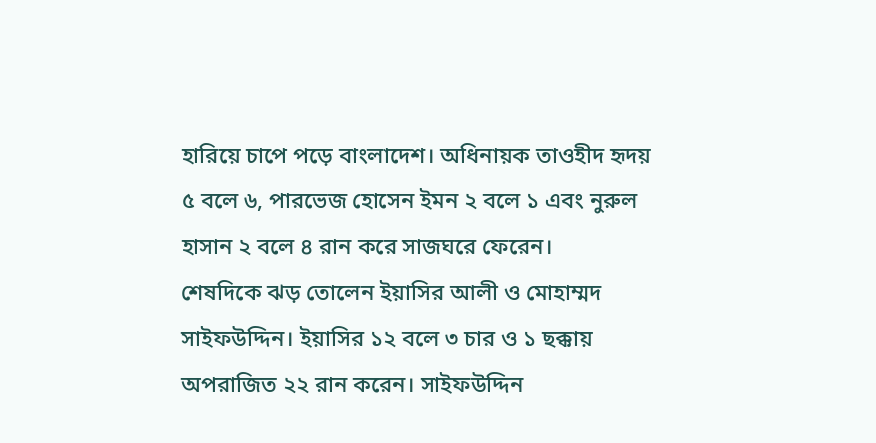হারিয়ে চাপে পড়ে বাংলাদেশ। অধিনায়ক তাওহীদ হৃদয় ৫ বলে ৬, পারভেজ হোসেন ইমন ২ বলে ১ এবং নুরুল হাসান ২ বলে ৪ রান করে সাজঘরে ফেরেন।
শেষদিকে ঝড় তোলেন ইয়াসির আলী ও মোহাম্মদ সাইফউদ্দিন। ইয়াসির ১২ বলে ৩ চার ও ১ ছক্কায় অপরাজিত ২২ রান করেন। সাইফউদ্দিন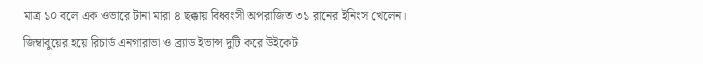মাত্র ১০ বলে এক ওভারে টানা মারা ৪ ছক্কায় বিধ্বংসী অপরাজিত ৩১ রানের ইনিংস খেলেন।
জিম্বাবুয়ের হয়ে রিচার্ড এনগারাভা ও ব্র্যাড ইভান্স দুটি করে উইকেট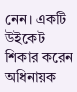নেন। একটি উইকেট শিকার করেন অধিনায়ক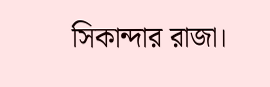সিকান্দার রাজা।